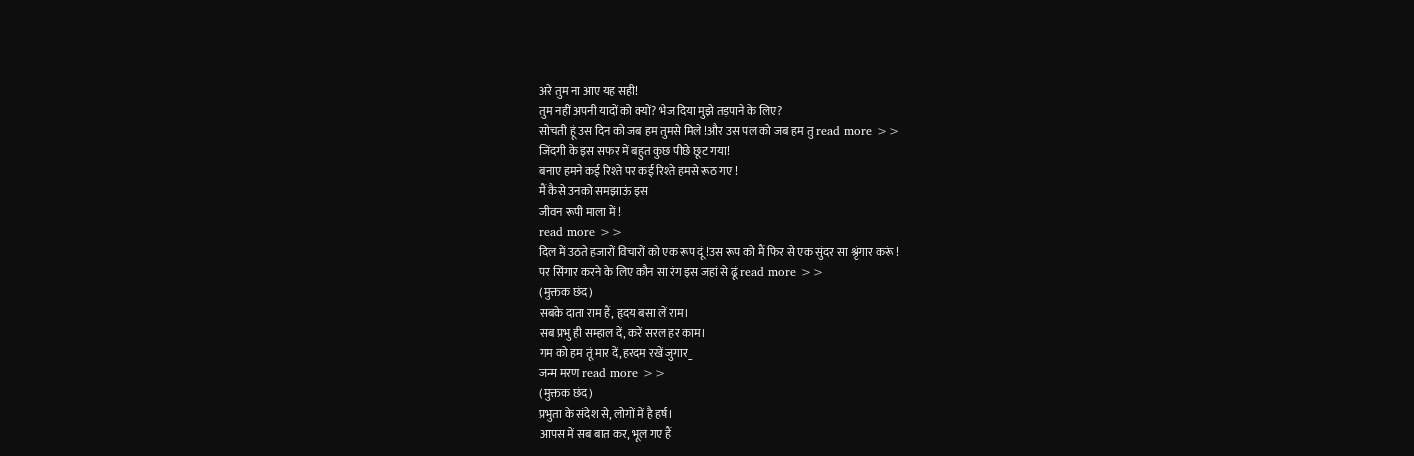अरे तुम ना आए यह सही!
तुम नहीं अपनी यादों को क्यों? भेज दिया मुझे तड़पाने के लिए?
सोचती हूं उस दिन को जब हम तुमसे मिले !और उस पल को जब हम तु read more >>
जिंदगी के इस सफर में बहुत कुछ पीछे छूट गया!
बनाए हमने कई रिश्ते पर कई रिश्ते हमसे रूठ गए !
मैं कैसे उनको समझाऊं इस
जीवन रूपी माला में !
read more >>
दिल में उठते हजारों विचारों को एक रूप दूं !उस रूप को मैं फिर से एक सुंदर सा श्रृंगार करूं !
पर सिंगार करने के लिए कौन सा रंग इस जहां से ढूं read more >>
(मुक्तक छंद)
सबके दाता राम हैं, हृदय बसा लें राम।
सब प्रभु ही सम्हाल दें, करें सरल हर काम।
गम को हम तूं मार दें,हरदम रखें जुगार_
जन्म मरण read more >>
(मुक्तक छंद)
प्रभुता के संदेश से, लोगों में है हर्ष।
आपस में सब बात कर, भूल गए हैं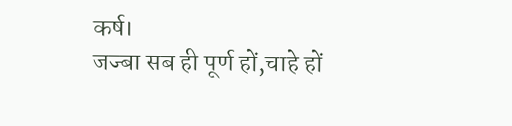कर्ष।
जज्बा सब ही पूर्ण हों,चाहे हों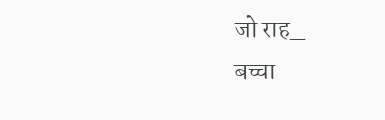जो राह_
बच्चा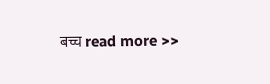बच्च read more >>